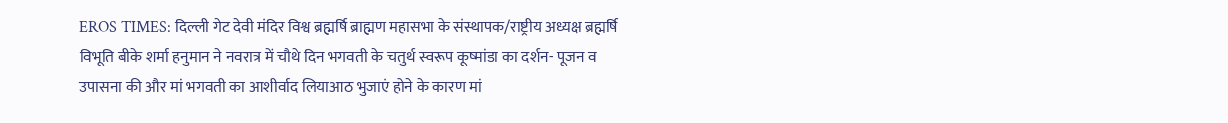EROS TIMES: दिल्ली गेट देवी मंदिर विश्व ब्रह्मर्षि ब्राह्मण महासभा के संस्थापक/राष्ट्रीय अध्यक्ष ब्रह्मर्षि विभूति बीके शर्मा हनुमान ने नवरात्र में चौथे दिन भगवती के चतुर्थ स्वरूप कूष्मांडा का दर्शन- पूजन व उपासना की और मां भगवती का आशीर्वाद लियाआठ भुजाएं होने के कारण मां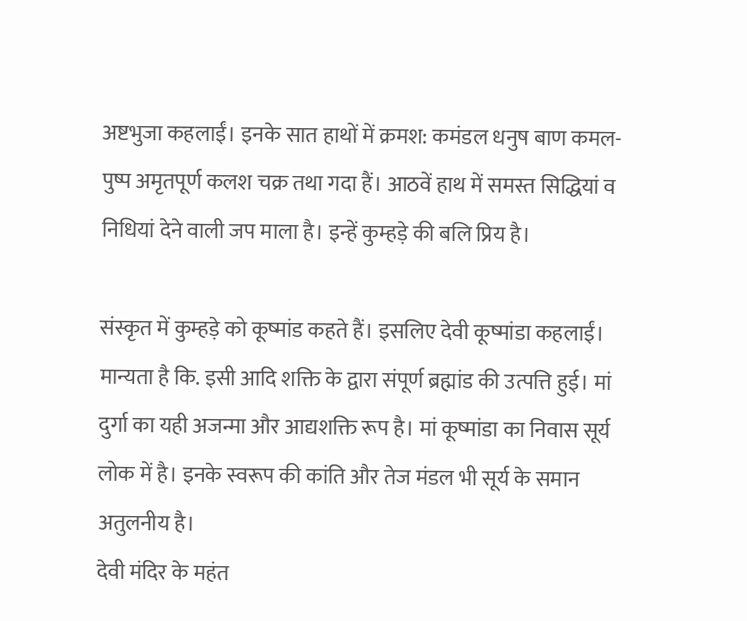अष्टभुजा कहलाईं। इनके सात हाथों में क्रमश: कमंडल धनुष बाण कमल-पुष्प अमृतपूर्ण कलश चक्र तथा गदा हैं। आठवें हाथ में समस्त सिद्धियां व निधियां देने वाली जप माला है। इन्हें कुम्हड़े की बलि प्रिय है।

संस्कृत में कुम्हड़े को कूष्मांड कहते हैं। इसलिए देवी कूष्मांडा कहलाईं। मान्यता है कि. इसी आदि शक्ति के द्वारा संपूर्ण ब्रह्मांड की उत्पत्ति हुई। मां दुर्गा का यही अजन्मा और आद्यशक्ति रूप है। मां कूष्मांडा का निवास सूर्य लोक में है। इनके स्वरूप की कांति और तेज मंडल भी सूर्य के समान अतुलनीय है।
देवी मंदिर के महंत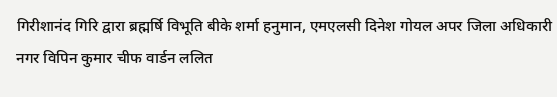गिरीशानंद गिरि द्वारा ब्रह्मर्षि विभूति बीके शर्मा हनुमान, एमएलसी दिनेश गोयल अपर जिला अधिकारी नगर विपिन कुमार चीफ वार्डन ललित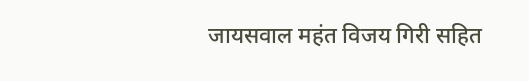जायसवाल महंत विजय गिरी सहित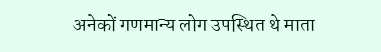अनेकों गणमान्य लोग उपस्थित थे माता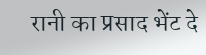रानी का प्रसाद भेंट दे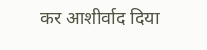कर आशीर्वाद दिया